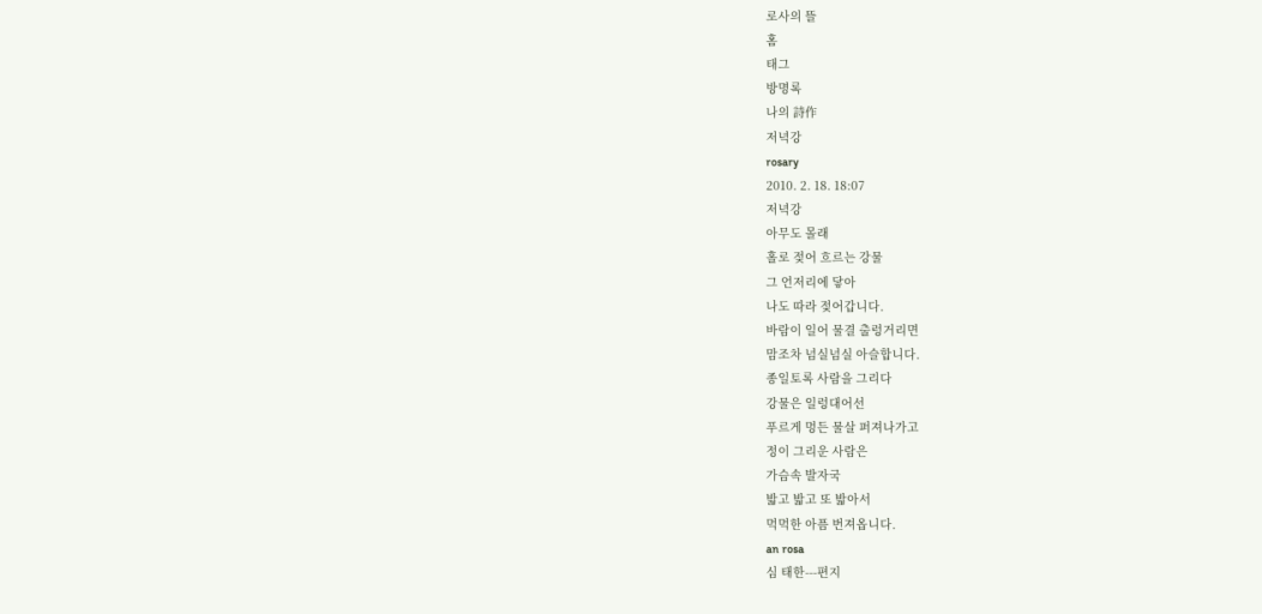로사의 뜰
홈
태그
방명록
나의 詩作
저녁강
rosary
2010. 2. 18. 18:07
저녁강
아무도 몰래
홀로 젖어 흐르는 강물
그 언저리에 닿아
나도 따라 젖어갑니다.
바람이 일어 물결 출렁거리면
맘조차 넘실넘실 아슬합니다.
종일토록 사람을 그리다
강물은 일렁대어선
푸르게 멍든 물살 퍼져나가고
정이 그리운 사람은
가슴속 발자국
밟고 밟고 또 밟아서
먹먹한 아픔 번져옵니다.
an rosa
심 태한---편지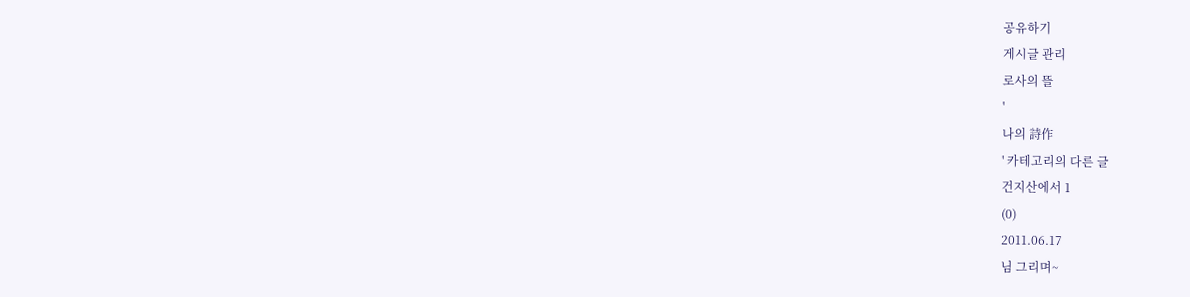공유하기
게시글 관리
로사의 뜰
'
나의 詩作
' 카테고리의 다른 글
건지산에서 1
(0)
2011.06.17
님 그리며~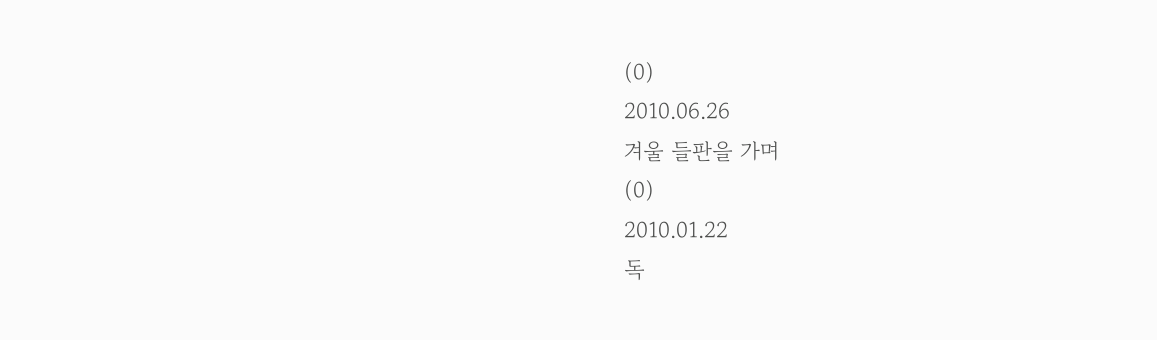(0)
2010.06.26
겨울 들판을 가며
(0)
2010.01.22
독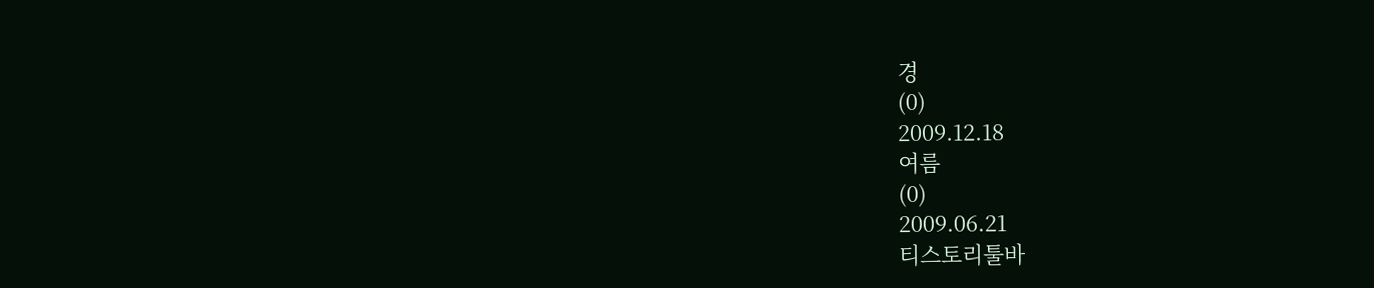경
(0)
2009.12.18
여름
(0)
2009.06.21
티스토리툴바